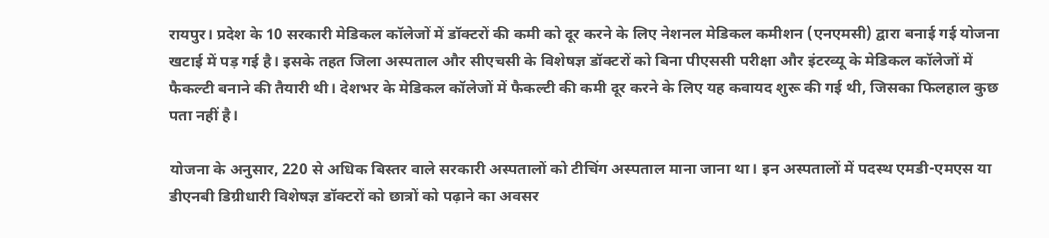रायपुर। प्रदेश के 10 सरकारी मेडिकल कॉलेजों में डॉक्टरों की कमी को दूर करने के लिए नेशनल मेडिकल कमीशन (एनएमसी) द्वारा बनाई गई योजना खटाई में पड़ गई है। इसके तहत जिला अस्पताल और सीएचसी के विशेषज्ञ डॉक्टरों को बिना पीएससी परीक्षा और इंटरव्यू के मेडिकल कॉलेजों में फैकल्टी बनाने की तैयारी थी। देशभर के मेडिकल कॉलेजों में फैकल्टी की कमी दूर करने के लिए यह कवायद शुरू की गई थी, जिसका फिलहाल कुछ पता नहीं है।

योजना के अनुसार, 220 से अधिक बिस्तर वाले सरकारी अस्पतालों को टीचिंग अस्पताल माना जाना था। इन अस्पतालों में पदस्थ एमडी-एमएस या डीएनबी डिग्रीधारी विशेषज्ञ डॉक्टरों को छात्रों को पढ़ाने का अवसर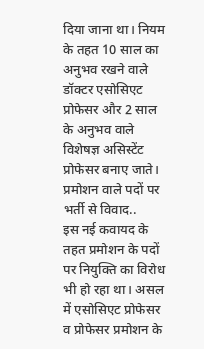दिया जाना था। नियम के तहत 10 साल का अनुभव रखने वाले डॉक्टर एसोसिएट प्रोफेसर और 2 साल के अनुभव वाले विशेषज्ञ असिस्टेंट प्रोफेसर बनाए जाते।
प्रमोशन वाले पदों पर भर्ती से विवाद..
इस नई कवायद के तहत प्रमोशन के पदों पर नियुक्ति का विरोध भी हो रहा था। असल में एसोसिएट प्रोफेसर व प्रोफेसर प्रमोशन के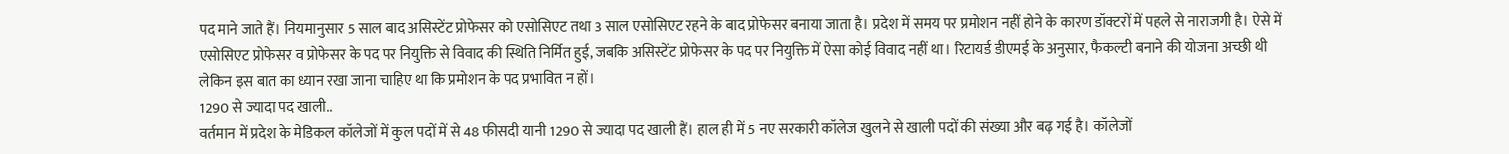पद माने जाते हैं। नियमानुसार 5 साल बाद असिस्टेंट प्रोफेसर को एसोसिएट तथा 3 साल एसोसिएट रहने के बाद प्रोफेसर बनाया जाता है। प्रदेश में समय पर प्रमोशन नहीं होने के कारण डॉक्टरों में पहले से नाराजगी है। ऐसे में एसोसिएट प्रोफेसर व प्रोफेसर के पद पर नियुक्ति से विवाद की स्थिति निर्मित हुई, जबकि असिस्टेंट प्रोफेसर के पद पर नियुक्ति में ऐसा कोई विवाद नहीं था। रिटायर्ड डीएमई के अनुसार, फैकल्टी बनाने की योजना अच्छी थी लेकिन इस बात का ध्यान रखा जाना चाहिए था कि प्रमोशन के पद प्रभावित न हों।
1290 से ज्यादा पद खाली..
वर्तमान में प्रदेश के मेडिकल कॉलेजों में कुल पदों में से 48 फीसदी यानी 1290 से ज्यादा पद खाली हैं। हाल ही में 5 नए सरकारी कॉलेज खुलने से खाली पदों की संख्या और बढ़ गई है। कॉलेजों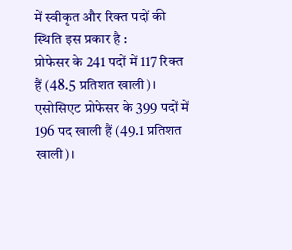में स्वीकृत और रिक्त पदों की स्थिति इस प्रकार है :
प्रोफेसर के 241 पदों में 117 रिक्त हैं (48.5 प्रतिशत खाली)।
एसोसिएट प्रोफेसर के 399 पदों में 196 पद खाली हैं (49.1 प्रतिशत खाली)।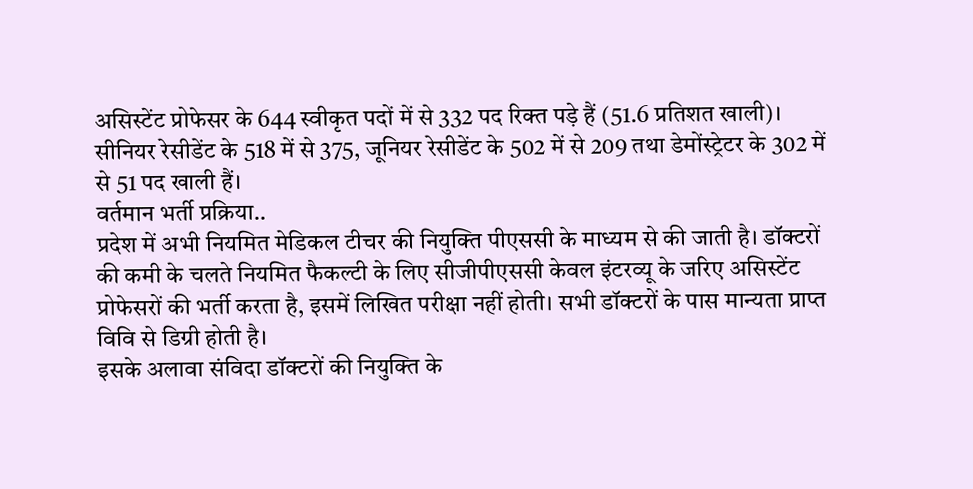असिस्टेंट प्रोफेसर के 644 स्वीकृत पदों में से 332 पद रिक्त पड़े हैं (51.6 प्रतिशत खाली)।
सीनियर रेसीडेंट के 518 में से 375, जूनियर रेसीडेंट के 502 में से 209 तथा डेमोंस्ट्रेटर के 302 में से 51 पद खाली हैं।
वर्तमान भर्ती प्रक्रिया..
प्रदेश में अभी नियमित मेडिकल टीचर की नियुक्ति पीएससी के माध्यम से की जाती है। डॉक्टरों की कमी के चलते नियमित फैकल्टी के लिए सीजीपीएससी केवल इंटरव्यू के जरिए असिस्टेंट प्रोफेसरों की भर्ती करता है, इसमें लिखित परीक्षा नहीं होती। सभी डॉक्टरों के पास मान्यता प्राप्त विवि से डिग्री होती है।
इसके अलावा संविदा डॉक्टरों की नियुक्ति के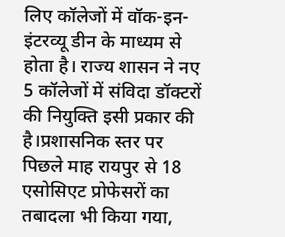लिए कॉलेजों में वॉक-इन-इंटरव्यू डीन के माध्यम से होता है। राज्य शासन ने नए 5 कॉलेजों में संविदा डॉक्टरों की नियुक्ति इसी प्रकार की है।प्रशासनिक स्तर पर पिछले माह रायपुर से 18 एसोसिएट प्रोफेसरों का तबादला भी किया गया,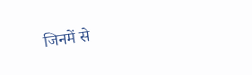जिनमें से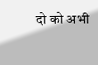दो को अभी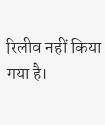रिलीव नहीं किया गया है।